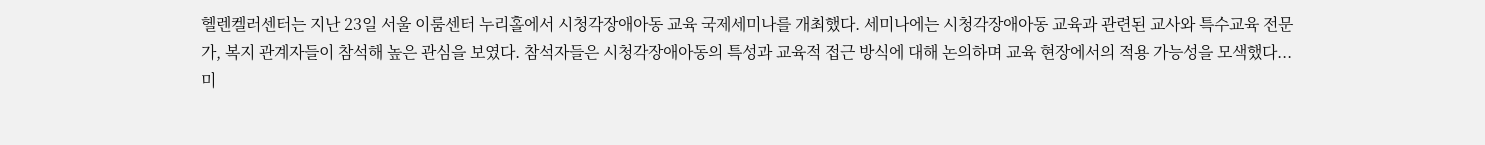헬렌켈러센터는 지난 23일 서울 이룸센터 누리홀에서 시청각장애아동 교육 국제세미나를 개최했다. 세미나에는 시청각장애아동 교육과 관련된 교사와 특수교육 전문가, 복지 관계자들이 참석해 높은 관심을 보였다. 참석자들은 시청각장애아동의 특성과 교육적 접근 방식에 대해 논의하며 교육 현장에서의 적용 가능성을 모색했다...
미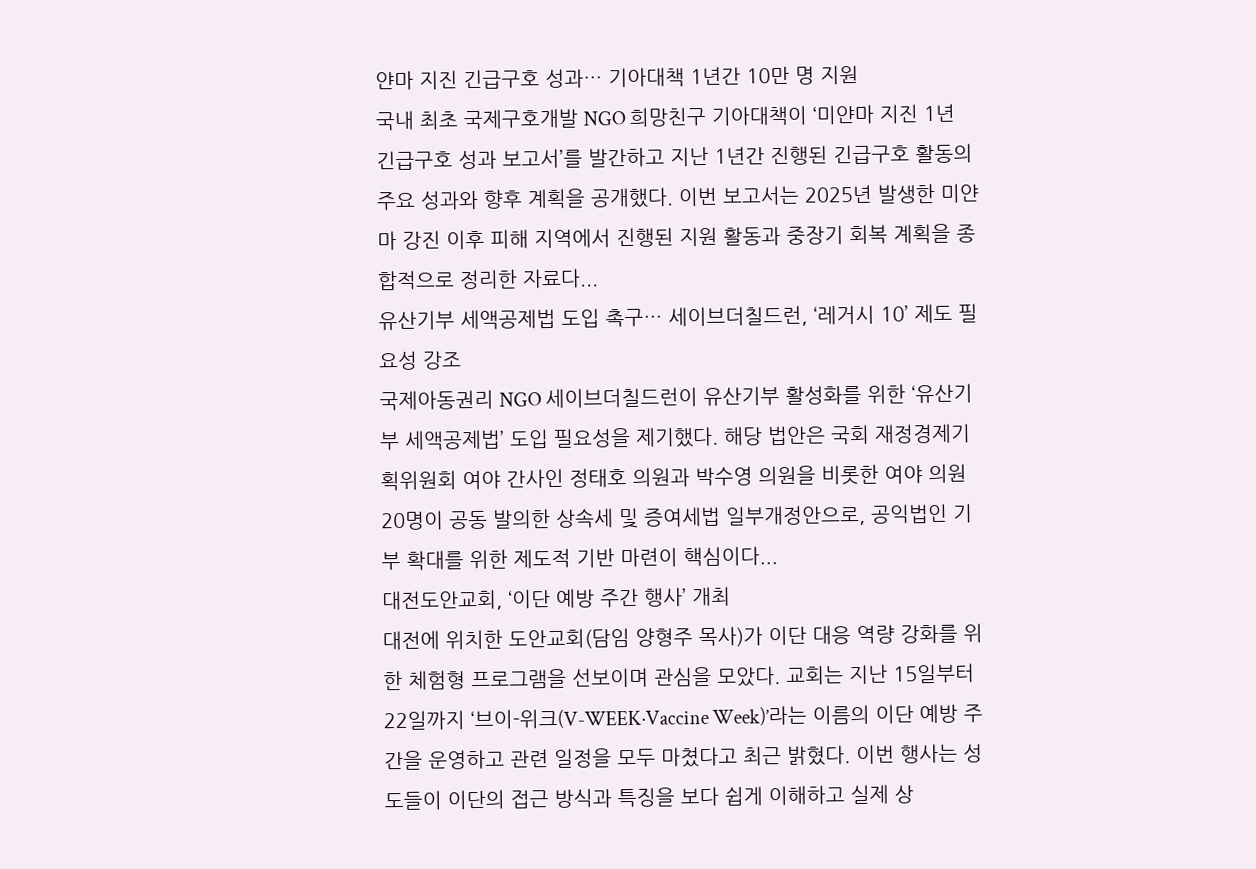얀마 지진 긴급구호 성과… 기아대책 1년간 10만 명 지원
국내 최초 국제구호개발 NGO 희망친구 기아대책이 ‘미얀마 지진 1년 긴급구호 성과 보고서’를 발간하고 지난 1년간 진행된 긴급구호 활동의 주요 성과와 향후 계획을 공개했다. 이번 보고서는 2025년 발생한 미얀마 강진 이후 피해 지역에서 진행된 지원 활동과 중장기 회복 계획을 종합적으로 정리한 자료다...
유산기부 세액공제법 도입 촉구… 세이브더칠드런, ‘레거시 10’ 제도 필요성 강조
국제아동권리 NGO 세이브더칠드런이 유산기부 활성화를 위한 ‘유산기부 세액공제법’ 도입 필요성을 제기했다. 해당 법안은 국회 재정경제기획위원회 여야 간사인 정태호 의원과 박수영 의원을 비롯한 여야 의원 20명이 공동 발의한 상속세 및 증여세법 일부개정안으로, 공익법인 기부 확대를 위한 제도적 기반 마련이 핵심이다...
대전도안교회, ‘이단 예방 주간 행사’ 개최
대전에 위치한 도안교회(담임 양형주 목사)가 이단 대응 역량 강화를 위한 체험형 프로그램을 선보이며 관심을 모았다. 교회는 지난 15일부터 22일까지 ‘브이-위크(V-WEEK·Vaccine Week)’라는 이름의 이단 예방 주간을 운영하고 관련 일정을 모두 마쳤다고 최근 밝혔다. 이번 행사는 성도들이 이단의 접근 방식과 특징을 보다 쉽게 이해하고 실제 상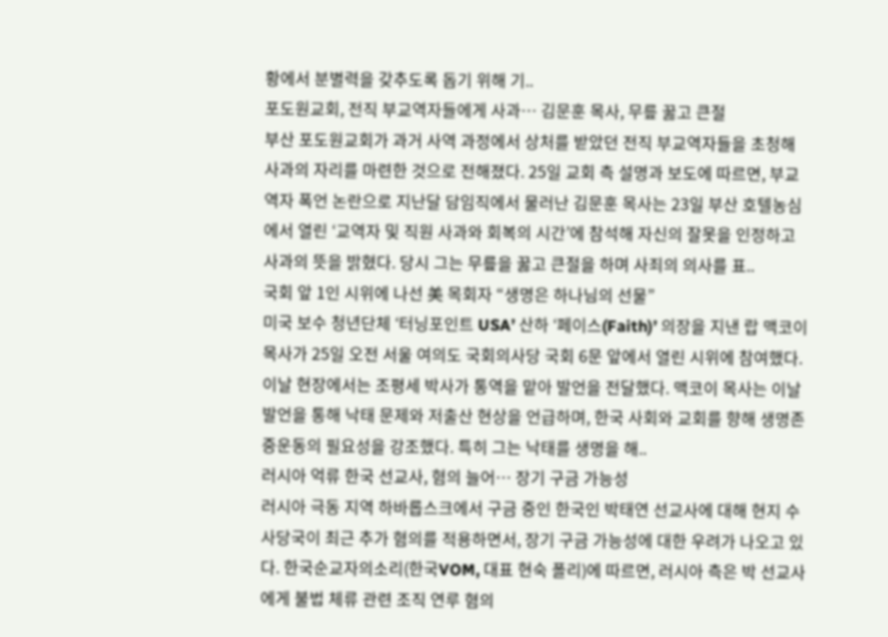황에서 분별력을 갖추도록 돕기 위해 기..
포도원교회, 전직 부교역자들에게 사과… 김문훈 목사, 무릎 꿇고 큰절
부산 포도원교회가 과거 사역 과정에서 상처를 받았던 전직 부교역자들을 초청해 사과의 자리를 마련한 것으로 전해졌다. 25일 교회 측 설명과 보도에 따르면, 부교역자 폭언 논란으로 지난달 담임직에서 물러난 김문훈 목사는 23일 부산 호텔농심에서 열린 ‘교역자 및 직원 사과와 회복의 시간’에 참석해 자신의 잘못을 인정하고 사과의 뜻을 밝혔다. 당시 그는 무릎을 꿇고 큰절을 하며 사죄의 의사를 표..
국회 앞 1인 시위에 나선 美 목회자 “생명은 하나님의 선물”
미국 보수 청년단체 ‘터닝포인트 USA’ 산하 ‘페이스(Faith)’ 의장을 지낸 랍 맥코이 목사가 25일 오전 서울 여의도 국회의사당 국회 6문 앞에서 열린 시위에 참여했다. 이날 현장에서는 조평세 박사가 통역을 맡아 발언을 전달했다. 맥코이 목사는 이날 발언을 통해 낙태 문제와 저출산 현상을 언급하며, 한국 사회와 교회를 향해 생명존중운동의 필요성을 강조했다. 특히 그는 낙태를 생명을 해..
러시아 억류 한국 선교사, 혐의 늘어… 장기 구금 가능성
러시아 극동 지역 하바롭스크에서 구금 중인 한국인 박태연 선교사에 대해 현지 수사당국이 최근 추가 혐의를 적용하면서, 장기 구금 가능성에 대한 우려가 나오고 있다. 한국순교자의소리(한국VOM, 대표 현숙 폴리)에 따르면, 러시아 측은 박 선교사에게 불법 체류 관련 조직 연루 혐의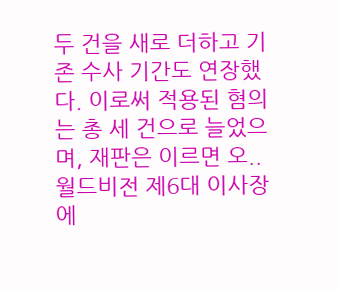두 건을 새로 더하고 기존 수사 기간도 연장했다. 이로써 적용된 혐의는 총 세 건으로 늘었으며, 재판은 이르면 오..
월드비전 제6대 이사장에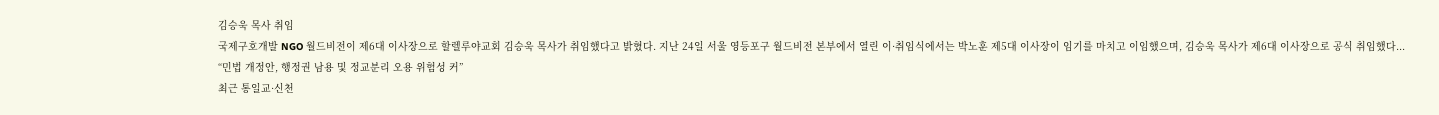김승욱 목사 취임
국제구호개발 NGO 월드비전이 제6대 이사장으로 할렐루야교회 김승욱 목사가 취임했다고 밝혔다. 지난 24일 서울 영등포구 월드비전 본부에서 열린 이·취임식에서는 박노훈 제5대 이사장이 임기를 마치고 이임했으며, 김승욱 목사가 제6대 이사장으로 공식 취임했다...
“민법 개정안, 행정권 남용 및 정교분리 오용 위험성 커”
최근 통일교·신천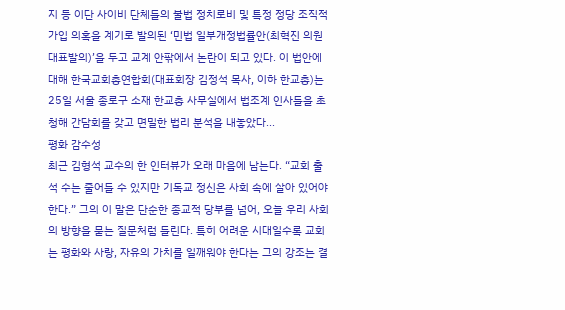지 등 이단 사이비 단체들의 불법 정치로비 및 특정 정당 조직적 가입 의혹을 계기로 발의된 ‘민법 일부개정법률안(최혁진 의원 대표발의)’을 두고 교계 안팎에서 논란이 되고 있다. 이 법안에 대해 한국교회총연합회(대표회장 김정석 목사, 이하 한교총)는 25일 서울 종로구 소재 한교총 사무실에서 법조계 인사들을 초청해 간담회를 갖고 면밀한 법리 분석을 내놓았다...
평화 감수성
최근 김형석 교수의 한 인터뷰가 오래 마음에 남는다. “교회 출석 수는 줄어들 수 있지만 기독교 정신은 사회 속에 살아 있어야 한다.” 그의 이 말은 단순한 종교적 당부를 넘어, 오늘 우리 사회의 방향을 묻는 질문처럼 들린다. 특히 어려운 시대일수록 교회는 평화와 사랑, 자유의 가치를 일깨워야 한다는 그의 강조는 결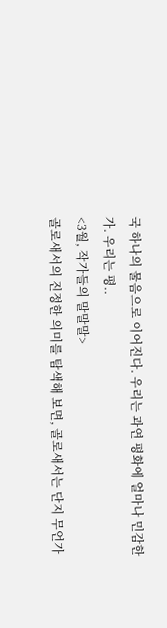국 하나의 물음으로 이어진다. 우리는 과연 평화에 얼마나 민감한가. 우리는 평..
<3월, 작가들의 말말말>
골로새서의 진정한 의미를 탐색해 보면, 골로새서는 단지 무언가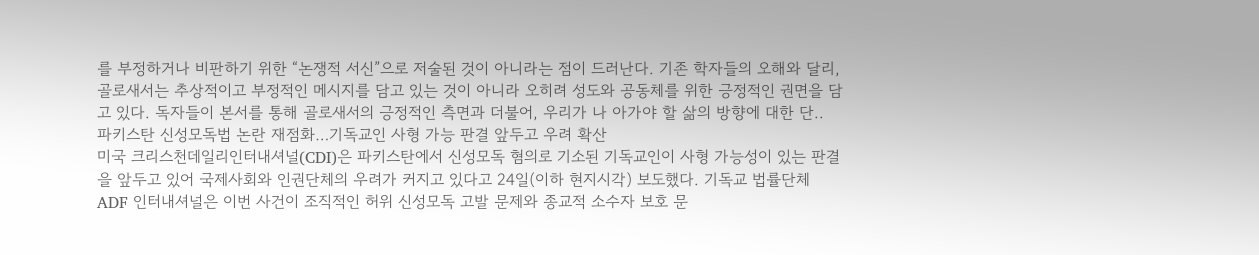를 부정하거나 비판하기 위한 “논쟁적 서신”으로 저술된 것이 아니라는 점이 드러난다. 기존 학자들의 오해와 달리, 골로새서는 추상적이고 부정적인 메시지를 담고 있는 것이 아니라 오히려 성도와 공동체를 위한 긍정적인 권면을 담고 있다. 독자들이 본서를 통해 골로새서의 긍정적인 측면과 더불어, 우리가 나 아가야 할 삶의 방향에 대한 단..
파키스탄 신성모독법 논란 재점화…기독교인 사형 가능 판결 앞두고 우려 확산
미국 크리스천데일리인터내셔널(CDI)은 파키스탄에서 신성모독 혐의로 기소된 기독교인이 사형 가능성이 있는 판결을 앞두고 있어 국제사회와 인권단체의 우려가 커지고 있다고 24일(이하 현지시각) 보도했다. 기독교 법률단체 ADF 인터내셔널은 이번 사건이 조직적인 허위 신성모독 고발 문제와 종교적 소수자 보호 문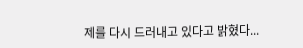제를 다시 드러내고 있다고 밝혔다...